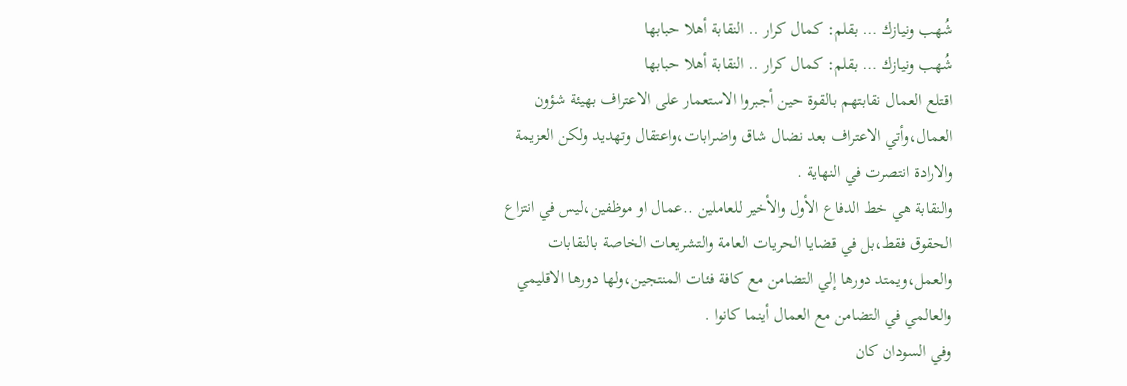شُهب ونيازك … بقلم: كمال كرار .. النقابة أهلا حبابها
شُهب ونيازك … بقلم: كمال كرار .. النقابة أهلا حبابها
اقتلع العمال نقابتهم بالقوة حين أجبروا الاستعمار على الاعتراف بهيئة شؤون العمال،وأتي الاعتراف بعد نضال شاق واضرابات،واعتقال وتهديد ولكن العزيمة والارادة انتصرت في النهاية .
والنقابة هي خط الدفاع الأول والأخير للعاملين ..عمال او موظفين،ليس في انتزاع الحقوق فقط،بل في قضايا الحريات العامة والتشريعات الخاصة بالنقابات والعمل،ويمتد دورها إلي التضامن مع كافة فئات المنتجين،ولها دورها الاقليمي والعالمي في التضامن مع العمال أينما كانوا .
وفي السودان كان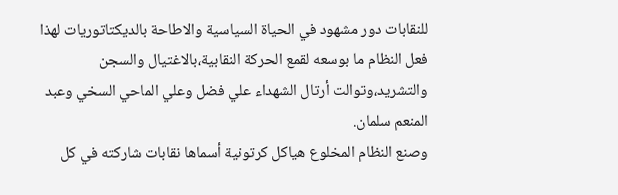للنقابات دور مشهود في الحياة السياسية والاطاحة بالديكتاتوريات لهذا فعل النظام ما بوسعه لقمع الحركة النقابية،بالاغتيال والسجن والتشريد،وتوالت أرتال الشهداء علي فضل وعلي الماحي السخي وعبد المنعم سلمان.
وصنع النظام المخلوع هياكل كرتونية أسماها نقابات شاركته في كل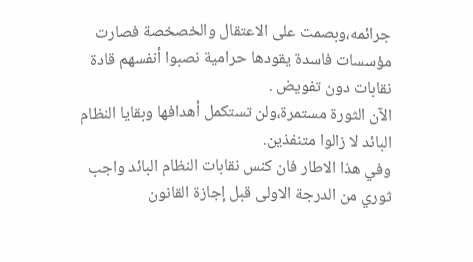جرائمه،وبصمت على الاعتقال والخصخصة فصارت مؤسسات فاسدة يقودها حرامية نصبوا أنفسهم قادة نقابات دون تفويض .
الآن الثورة مستمرة،ولن تستكمل أهدافها وبقايا النظام البائد لا زالوا متنفذين.
وفي هذا الاطار فان كنس نقابات النظام البائد واجب ثوري من الدرجة الاولى قبل إجازة القانون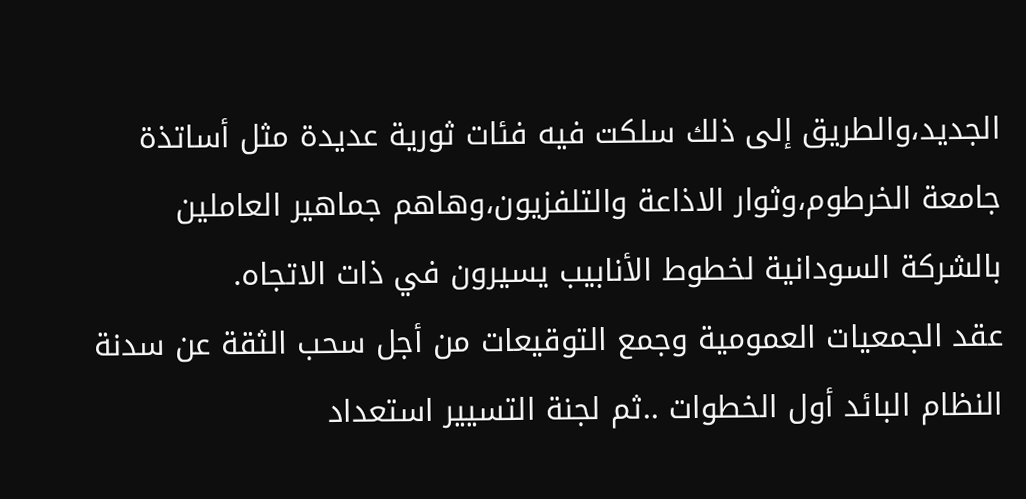الجديد،والطريق إلى ذلك سلكت فيه فئات ثورية عديدة مثل أساتذة جامعة الخرطوم،وثوار الاذاعة والتلفزيون،وهاهم جماهير العاملين بالشركة السودانية لخطوط الأنابيب يسيرون في ذات الاتجاه.
عقد الجمعيات العمومية وجمع التوقيعات من أجل سحب الثقة عن سدنة النظام البائد أول الخطوات ..ثم لجنة التسيير استعداد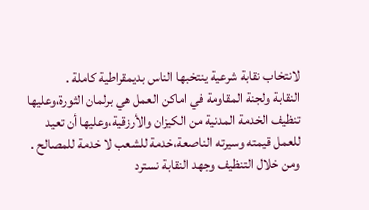لانتخاب نقابة شرعية ينتخبها الناس بديمقراطية كاملة .
النقابة ولجنة المقاومة في اماكن العمل هي برلمان الثورة،وعليها تنظيف الخدمة المدنية من الكيزان والأرزقية،وعليها أن تعيد للعمل قيمته وسيرته الناصعة،خدمة للشعب لا خدمة للمصالح .
ومن خلال التنظيف وجهد النقابة نسترد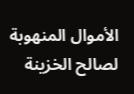الأموال المنهوبة لصالح الخزينة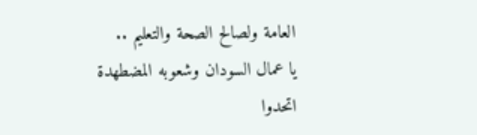العامة ولصالح الصحة والتعليم ..
يا عمال السودان وشعوبه المضطهدة اتحدوا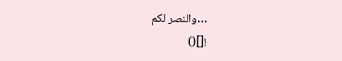…والنصر لكم
![]()